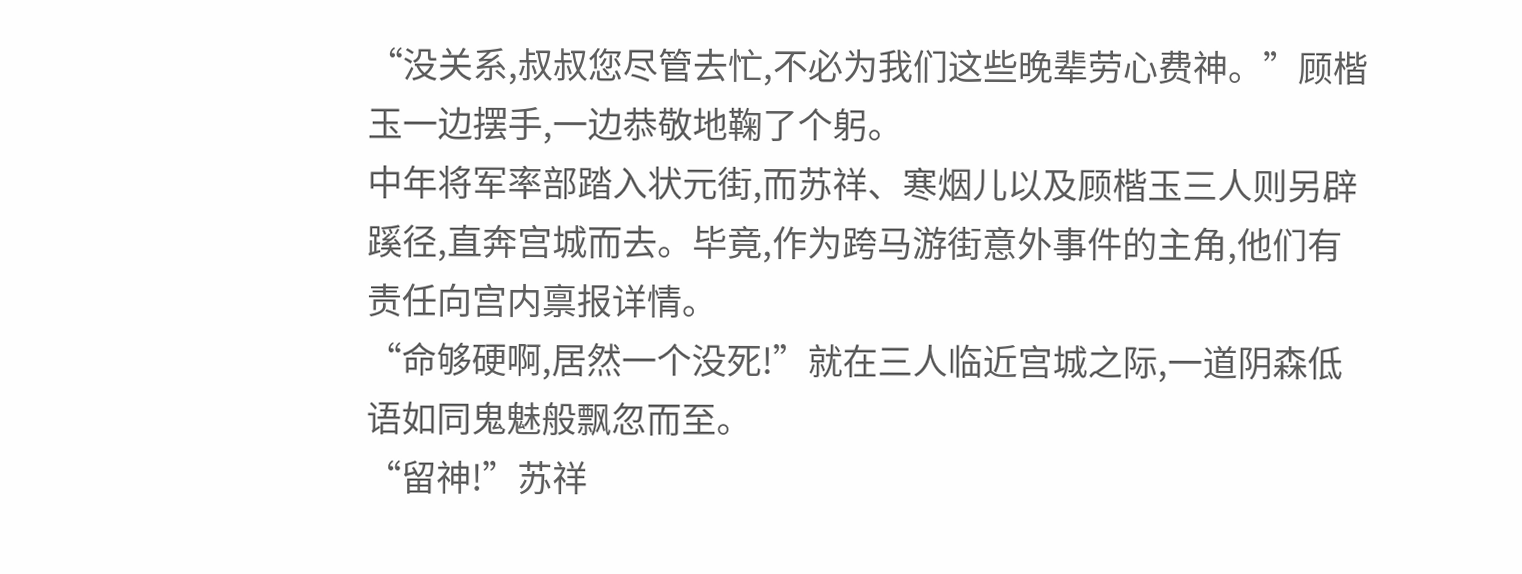“没关系,叔叔您尽管去忙,不必为我们这些晚辈劳心费神。”顾楷玉一边摆手,一边恭敬地鞠了个躬。
中年将军率部踏入状元街,而苏祥、寒烟儿以及顾楷玉三人则另辟蹊径,直奔宫城而去。毕竟,作为跨马游街意外事件的主角,他们有责任向宫内禀报详情。
“命够硬啊,居然一个没死!”就在三人临近宫城之际,一道阴森低语如同鬼魅般飘忽而至。
“留神!”苏祥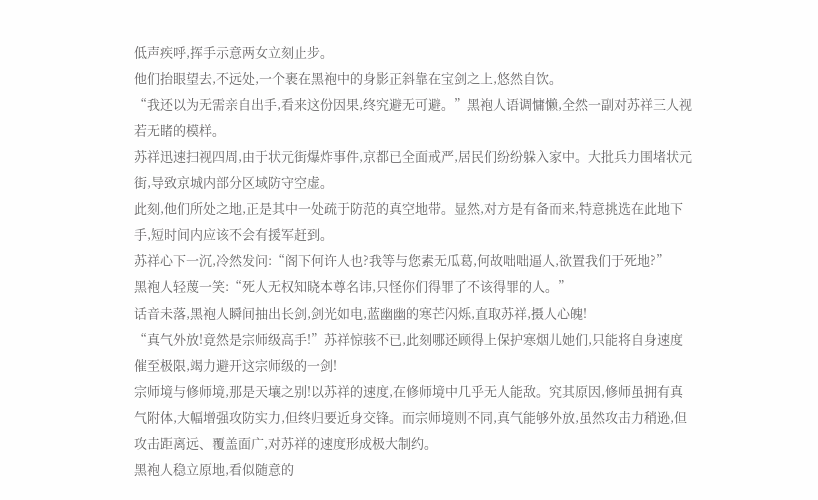低声疾呼,挥手示意两女立刻止步。
他们抬眼望去,不远处,一个裹在黑袍中的身影正斜靠在宝剑之上,悠然自饮。
“我还以为无需亲自出手,看来这份因果,终究避无可避。”黑袍人语调慵懒,全然一副对苏祥三人视若无睹的模样。
苏祥迅速扫视四周,由于状元街爆炸事件,京都已全面戒严,居民们纷纷躲入家中。大批兵力围堵状元街,导致京城内部分区域防守空虚。
此刻,他们所处之地,正是其中一处疏于防范的真空地带。显然,对方是有备而来,特意挑选在此地下手,短时间内应该不会有援军赶到。
苏祥心下一沉,冷然发问:“阁下何许人也?我等与您素无瓜葛,何故咄咄逼人,欲置我们于死地?”
黑袍人轻蔑一笑:“死人无权知晓本尊名讳,只怪你们得罪了不该得罪的人。”
话音未落,黑袍人瞬间抽出长剑,剑光如电,蓝幽幽的寒芒闪烁,直取苏祥,摄人心魄!
“真气外放!竟然是宗师级高手!”苏祥惊骇不已,此刻哪还顾得上保护寒烟儿她们,只能将自身速度催至极限,竭力避开这宗师级的一剑!
宗师境与修师境,那是天壤之别!以苏祥的速度,在修师境中几乎无人能敌。究其原因,修师虽拥有真气附体,大幅增强攻防实力,但终归要近身交锋。而宗师境则不同,真气能够外放,虽然攻击力稍逊,但攻击距离远、覆盖面广,对苏祥的速度形成极大制约。
黑袍人稳立原地,看似随意的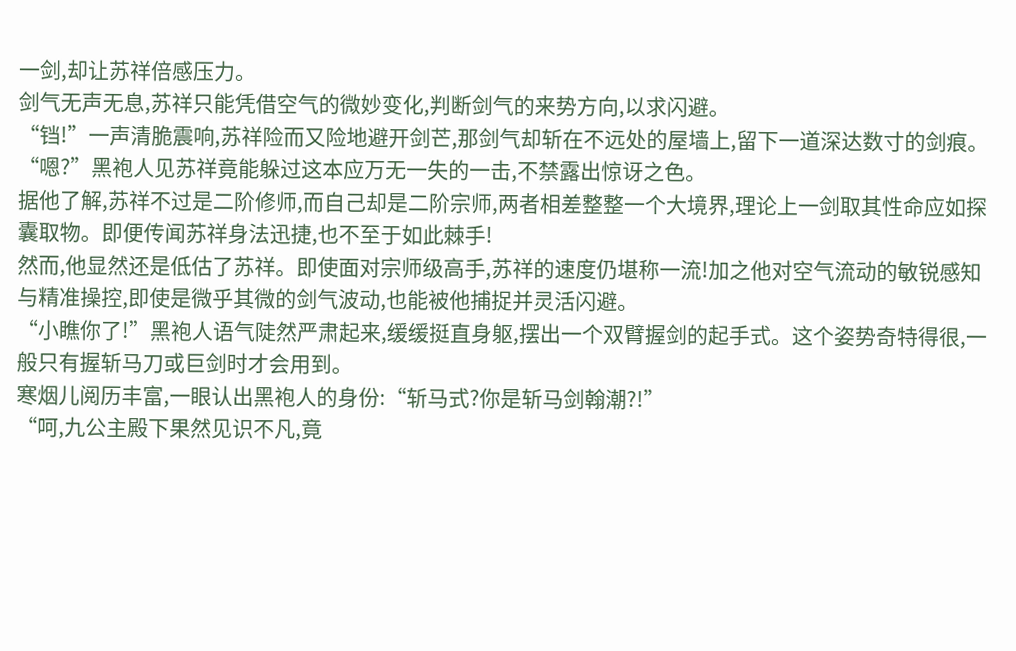一剑,却让苏祥倍感压力。
剑气无声无息,苏祥只能凭借空气的微妙变化,判断剑气的来势方向,以求闪避。
“铛!”一声清脆震响,苏祥险而又险地避开剑芒,那剑气却斩在不远处的屋墙上,留下一道深达数寸的剑痕。
“嗯?”黑袍人见苏祥竟能躲过这本应万无一失的一击,不禁露出惊讶之色。
据他了解,苏祥不过是二阶修师,而自己却是二阶宗师,两者相差整整一个大境界,理论上一剑取其性命应如探囊取物。即便传闻苏祥身法迅捷,也不至于如此棘手!
然而,他显然还是低估了苏祥。即使面对宗师级高手,苏祥的速度仍堪称一流!加之他对空气流动的敏锐感知与精准操控,即使是微乎其微的剑气波动,也能被他捕捉并灵活闪避。
“小瞧你了!”黑袍人语气陡然严肃起来,缓缓挺直身躯,摆出一个双臂握剑的起手式。这个姿势奇特得很,一般只有握斩马刀或巨剑时才会用到。
寒烟儿阅历丰富,一眼认出黑袍人的身份:“斩马式?你是斩马剑翰潮?!”
“呵,九公主殿下果然见识不凡,竟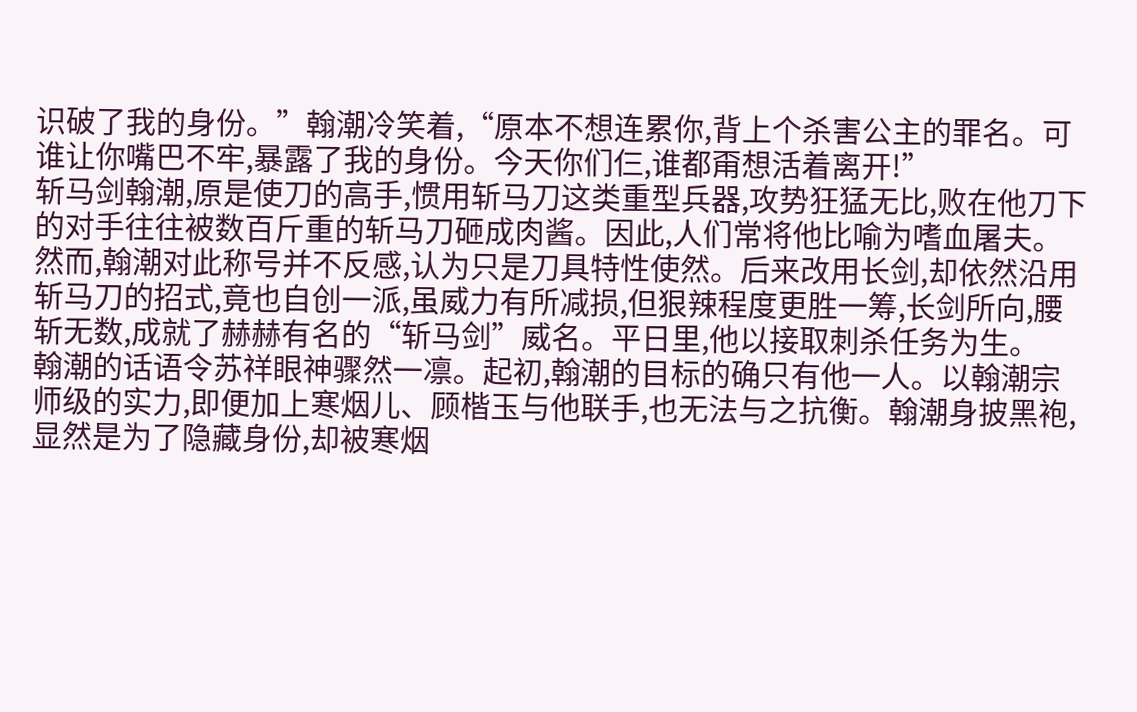识破了我的身份。”翰潮冷笑着,“原本不想连累你,背上个杀害公主的罪名。可谁让你嘴巴不牢,暴露了我的身份。今天你们仨,谁都甭想活着离开!”
斩马剑翰潮,原是使刀的高手,惯用斩马刀这类重型兵器,攻势狂猛无比,败在他刀下的对手往往被数百斤重的斩马刀砸成肉酱。因此,人们常将他比喻为嗜血屠夫。然而,翰潮对此称号并不反感,认为只是刀具特性使然。后来改用长剑,却依然沿用斩马刀的招式,竟也自创一派,虽威力有所减损,但狠辣程度更胜一筹,长剑所向,腰斩无数,成就了赫赫有名的“斩马剑”威名。平日里,他以接取刺杀任务为生。
翰潮的话语令苏祥眼神骤然一凛。起初,翰潮的目标的确只有他一人。以翰潮宗师级的实力,即便加上寒烟儿、顾楷玉与他联手,也无法与之抗衡。翰潮身披黑袍,显然是为了隐藏身份,却被寒烟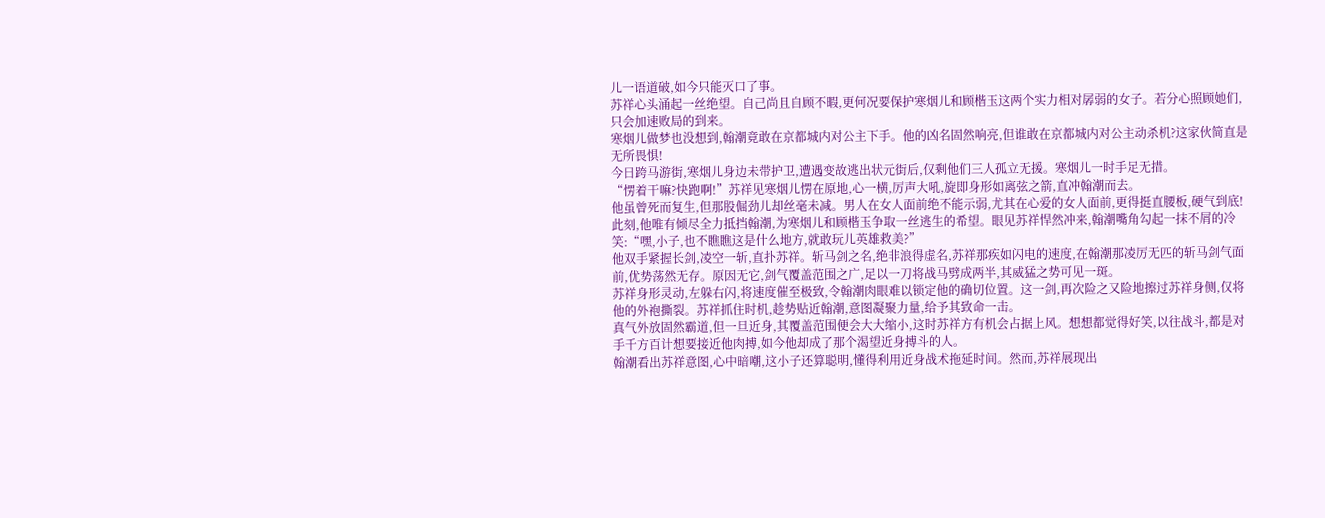儿一语道破,如今只能灭口了事。
苏祥心头涌起一丝绝望。自己尚且自顾不暇,更何况要保护寒烟儿和顾楷玉这两个实力相对孱弱的女子。若分心照顾她们,只会加速败局的到来。
寒烟儿做梦也没想到,翰潮竟敢在京都城内对公主下手。他的凶名固然响亮,但谁敢在京都城内对公主动杀机?这家伙简直是无所畏惧!
今日跨马游街,寒烟儿身边未带护卫,遭遇变故逃出状元街后,仅剩他们三人孤立无援。寒烟儿一时手足无措。
“愣着干嘛?快跑啊!”苏祥见寒烟儿愣在原地,心一横,厉声大吼,旋即身形如离弦之箭,直冲翰潮而去。
他虽曾死而复生,但那股倔劲儿却丝毫未减。男人在女人面前绝不能示弱,尤其在心爱的女人面前,更得挺直腰板,硬气到底!
此刻,他唯有倾尽全力抵挡翰潮,为寒烟儿和顾楷玉争取一丝逃生的希望。眼见苏祥悍然冲来,翰潮嘴角勾起一抹不屑的冷笑:“嘿,小子,也不瞧瞧这是什么地方,就敢玩儿英雄救美?”
他双手紧握长剑,凌空一斩,直扑苏祥。斩马剑之名,绝非浪得虚名,苏祥那疾如闪电的速度,在翰潮那凌厉无匹的斩马剑气面前,优势荡然无存。原因无它,剑气覆盖范围之广,足以一刀将战马劈成两半,其威猛之势可见一斑。
苏祥身形灵动,左躲右闪,将速度催至极致,令翰潮肉眼难以锁定他的确切位置。这一剑,再次险之又险地擦过苏祥身侧,仅将他的外袍撕裂。苏祥抓住时机,趁势贴近翰潮,意图凝聚力量,给予其致命一击。
真气外放固然霸道,但一旦近身,其覆盖范围便会大大缩小,这时苏祥方有机会占据上风。想想都觉得好笑,以往战斗,都是对手千方百计想要接近他肉搏,如今他却成了那个渴望近身搏斗的人。
翰潮看出苏祥意图,心中暗嘲,这小子还算聪明,懂得利用近身战术拖延时间。然而,苏祥展现出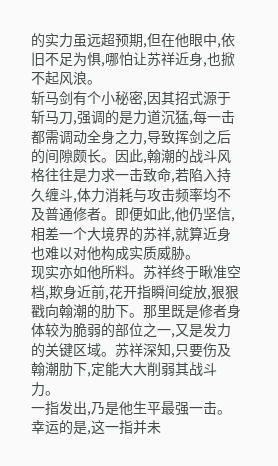的实力虽远超预期,但在他眼中,依旧不足为惧,哪怕让苏祥近身,也掀不起风浪。
斩马剑有个小秘密,因其招式源于斩马刀,强调的是力道沉猛,每一击都需调动全身之力,导致挥剑之后的间隙颇长。因此,翰潮的战斗风格往往是力求一击致命,若陷入持久缠斗,体力消耗与攻击频率均不及普通修者。即便如此,他仍坚信,相差一个大境界的苏祥,就算近身也难以对他构成实质威胁。
现实亦如他所料。苏祥终于瞅准空档,欺身近前,花开指瞬间绽放,狠狠戳向翰潮的肋下。那里既是修者身体较为脆弱的部位之一,又是发力的关键区域。苏祥深知,只要伤及翰潮肋下,定能大大削弱其战斗力。
一指发出,乃是他生平最强一击。幸运的是,这一指并未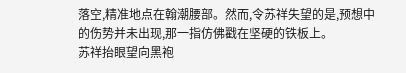落空,精准地点在翰潮腰部。然而,令苏祥失望的是,预想中的伤势并未出现,那一指仿佛戳在坚硬的铁板上。
苏祥抬眼望向黑袍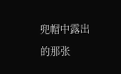兜帽中露出的那张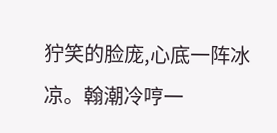狞笑的脸庞,心底一阵冰凉。翰潮冷哼一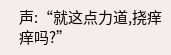声:“就这点力道,挠痒痒吗?”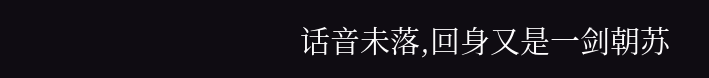话音未落,回身又是一剑朝苏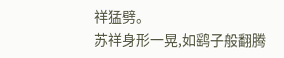祥猛劈。
苏祥身形一晃,如鹞子般翻腾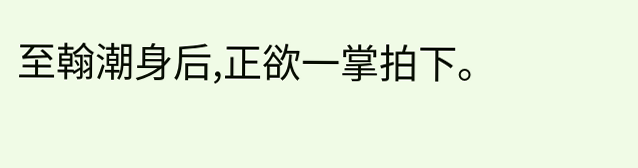至翰潮身后,正欲一掌拍下。